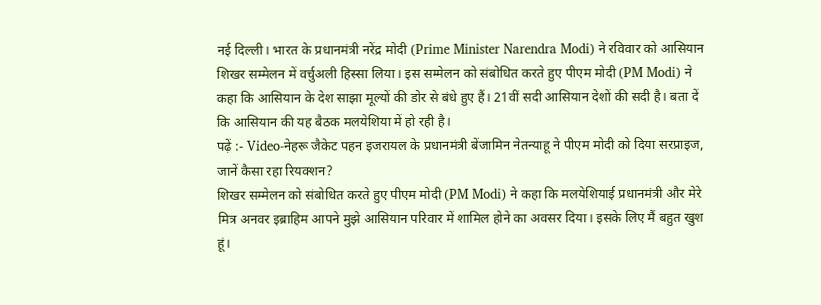नई दिल्ली। भारत के प्रधानमंत्री नरेंद्र मोदी (Prime Minister Narendra Modi) ने रविवार को आसियान शिखर सम्मेलन में वर्चुअली हिस्सा लिया। इस सम्मेलन को संबोधित करते हुए पीएम मोदी (PM Modi) ने कहा कि आसियान के देश साझा मूल्यों की डोर से बंधे हुए हैं। 21वीं सदी आसियान देशों की सदी है। बता दें कि आसियान की यह बैठक मलयेशिया में हो रही है।
पढ़ें :- Video-नेहरू जैकेट पहन इजरायल के प्रधानमंत्री बेंजामिन नेतन्याहू ने पीएम मोदी को दिया सरप्राइज, जानें कैसा रहा रियक्शन?
शिखर सम्मेलन को संबोधित करते हुए पीएम मोदी (PM Modi) ने कहा कि मलयेशियाई प्रधानमंत्री और मेरे मित्र अनवर इब्राहिम आपने मुझे आसियान परिवार में शामिल होने का अवसर दिया। इसके लिए मैं बहुत खुश हूं।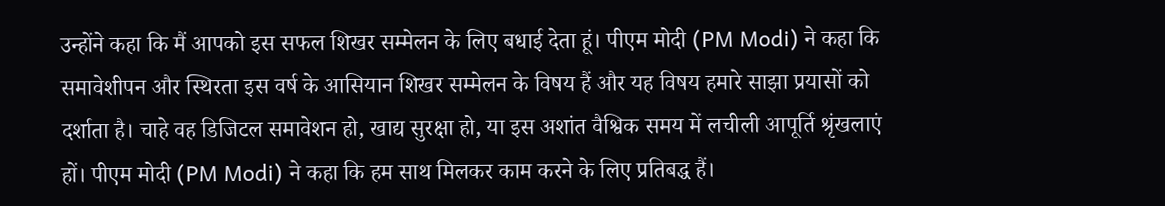उन्होंने कहा कि मैं आपको इस सफल शिखर सम्मेलन के लिए बधाई देता हूं। पीएम मोदी (PM Modi) ने कहा कि समावेशीपन और स्थिरता इस वर्ष के आसियान शिखर सम्मेलन के विषय हैं और यह विषय हमारे साझा प्रयासों को दर्शाता है। चाहे वह डिजिटल समावेशन हो, खाद्य सुरक्षा हो, या इस अशांत वैश्विक समय में लचीली आपूर्ति श्रृंखलाएं हों। पीएम मोदी (PM Modi) ने कहा कि हम साथ मिलकर काम करने के लिए प्रतिबद्ध हैं।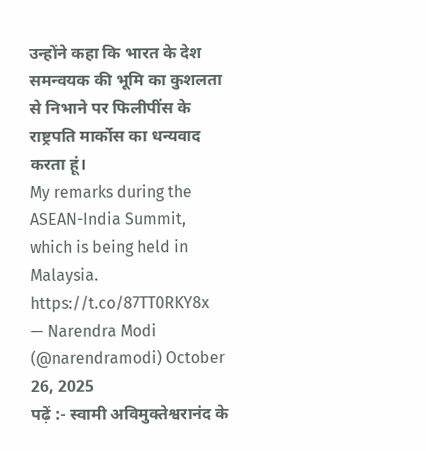उन्होंने कहा कि भारत के देश समन्वयक की भूमि का कुशलता से निभाने पर फिलीपींस के राष्ट्रपति मार्कोस का धन्यवाद करता हूं।
My remarks during the ASEAN-India Summit, which is being held in Malaysia. https://t.co/87TT0RKY8x
— Narendra Modi (@narendramodi) October 26, 2025
पढ़ें :- स्वामी अविमुक्तेश्वरानंद के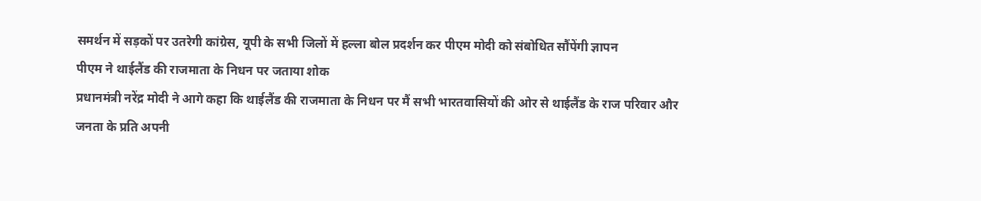समर्थन में सड़कों पर उतरेगी कांग्रेस, यूपी के सभी जिलों में हल्ला बोल प्रदर्शन कर पीएम मोदी को संबोधित सौंपेंगी ज्ञापन
पीएम ने थाईलैंड की राजमाता के निधन पर जताया शोक
प्रधानमंत्री नरेंद्र मोदी ने आगे कहा कि थाईलैंड की राजमाता के निधन पर मैं सभी भारतवासियों की ओर से थाईलैंड के राज परिवार और जनता के प्रति अपनी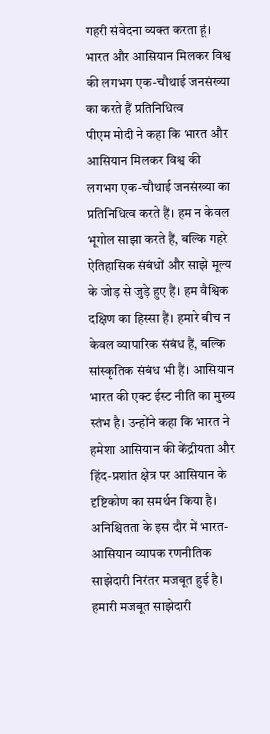गहरी संवेदना व्यक्त करता हूं।
भारत और आसियान मिलकर विश्व की लगभग एक-चौथाई जनसंख्या का करते हैं प्रतिनिधित्व
पीएम मोदी ने कहा कि भारत और आसियान मिलकर विश्व की लगभग एक-चौथाई जनसंख्या का प्रतिनिधित्व करते हैं। हम न केवल भूगोल साझा करते हैं, बल्कि गहरे ऐतिहासिक संबंधों और साझे मूल्य के जोड़ से जुड़े हुए हैं। हम वैश्विक दक्षिण का हिस्सा हैं। हमारे बीच न केवल व्यापारिक संबंध हैं, बल्कि सांस्कृतिक संबंध भी हैं। आसियान भारत की एक्ट ईस्ट नीति का मुख्य स्तंभ है। उन्होंने कहा कि भारत ने हमेशा आसियान की केंद्रीयता और हिंद-प्रशांत क्षेत्र पर आसियान के दृष्टिकोण का समर्थन किया है। अनिश्चितता के इस दौर में भारत-आसियान व्यापक रणनीतिक साझेदारी निरंतर मजबूत हुई है। हमारी मजबूत साझेदारी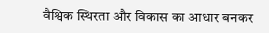वैश्विक स्थिरता और विकास का आधार बनकर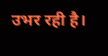उभर रही है।